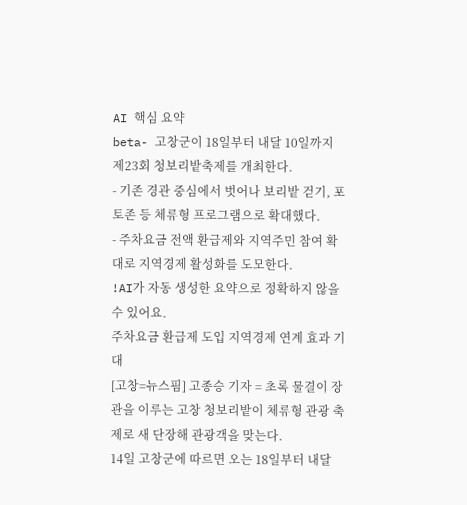AI 핵심 요약
beta- 고창군이 18일부터 내달 10일까지 제23회 청보리밭축제를 개최한다.
- 기존 경관 중심에서 벗어나 보리밭 걷기, 포토존 등 체류형 프로그램으로 확대했다.
- 주차요금 전액 환급제와 지역주민 참여 확대로 지역경제 활성화를 도모한다.
!AI가 자동 생성한 요약으로 정확하지 않을 수 있어요.
주차요금 환급제 도입 지역경제 연계 효과 기대
[고창=뉴스핌] 고종승 기자 = 초록 물결이 장관을 이루는 고창 청보리밭이 체류형 관광 축제로 새 단장해 관광객을 맞는다.
14일 고창군에 따르면 오는 18일부터 내달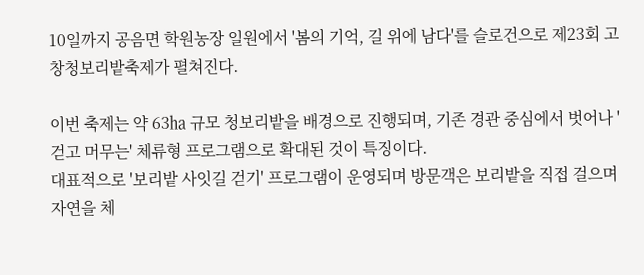10일까지 공음면 학원농장 일원에서 '봄의 기억, 길 위에 남다'를 슬로건으로 제23회 고창청보리밭축제가 펼쳐진다.

이번 축제는 약 63㏊ 규모 청보리밭을 배경으로 진행되며, 기존 경관 중심에서 벗어나 '걷고 머무는' 체류형 프로그램으로 확대된 것이 특징이다.
대표적으로 '보리밭 사잇길 걷기' 프로그램이 운영되며 방문객은 보리밭을 직접 걸으며 자연을 체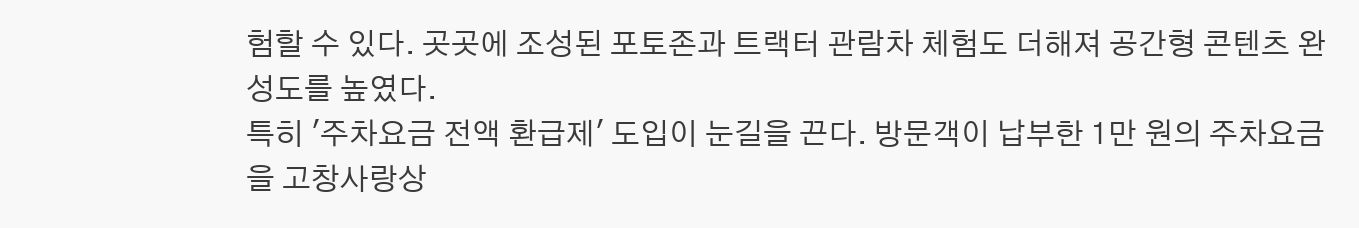험할 수 있다. 곳곳에 조성된 포토존과 트랙터 관람차 체험도 더해져 공간형 콘텐츠 완성도를 높였다.
특히 '주차요금 전액 환급제' 도입이 눈길을 끈다. 방문객이 납부한 1만 원의 주차요금을 고창사랑상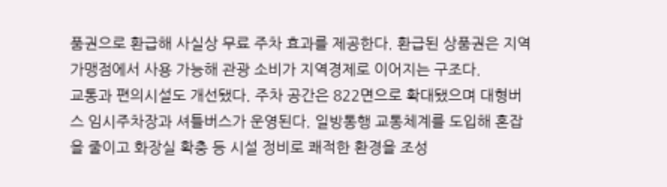품권으로 환급해 사실상 무료 주차 효과를 제공한다. 환급된 상품권은 지역 가맹점에서 사용 가능해 관광 소비가 지역경제로 이어지는 구조다.
교통과 편의시설도 개선됐다. 주차 공간은 822면으로 확대됐으며 대형버스 임시주차장과 셔틀버스가 운영된다. 일방통행 교통체계를 도입해 혼잡을 줄이고 화장실 확충 등 시설 정비로 쾌적한 환경을 조성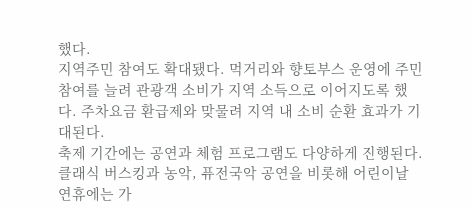했다.
지역주민 참여도 확대됐다. 먹거리와 향토부스 운영에 주민 참여를 늘려 관광객 소비가 지역 소득으로 이어지도록 했다. 주차요금 환급제와 맞물려 지역 내 소비 순환 효과가 기대된다.
축제 기간에는 공연과 체험 프로그램도 다양하게 진행된다. 클래식 버스킹과 농악, 퓨전국악 공연을 비롯해 어린이날 연휴에는 가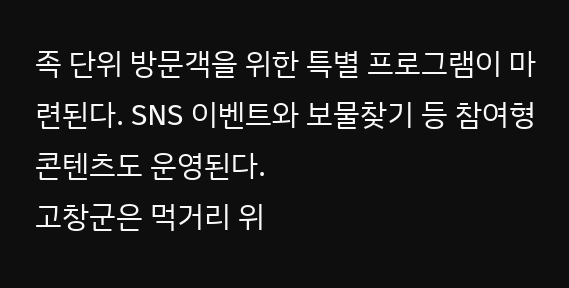족 단위 방문객을 위한 특별 프로그램이 마련된다. SNS 이벤트와 보물찾기 등 참여형 콘텐츠도 운영된다.
고창군은 먹거리 위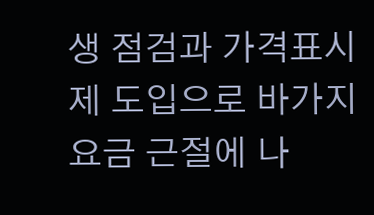생 점검과 가격표시제 도입으로 바가지요금 근절에 나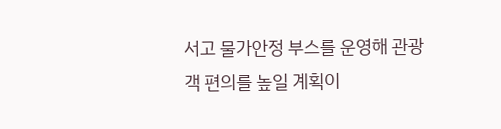서고 물가안정 부스를 운영해 관광객 편의를 높일 계획이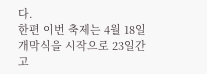다.
한편 이번 축제는 4월 18일 개막식을 시작으로 23일간 고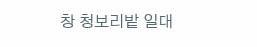창 청보리밭 일대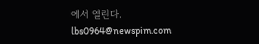에서 열린다.
lbs0964@newspim.com